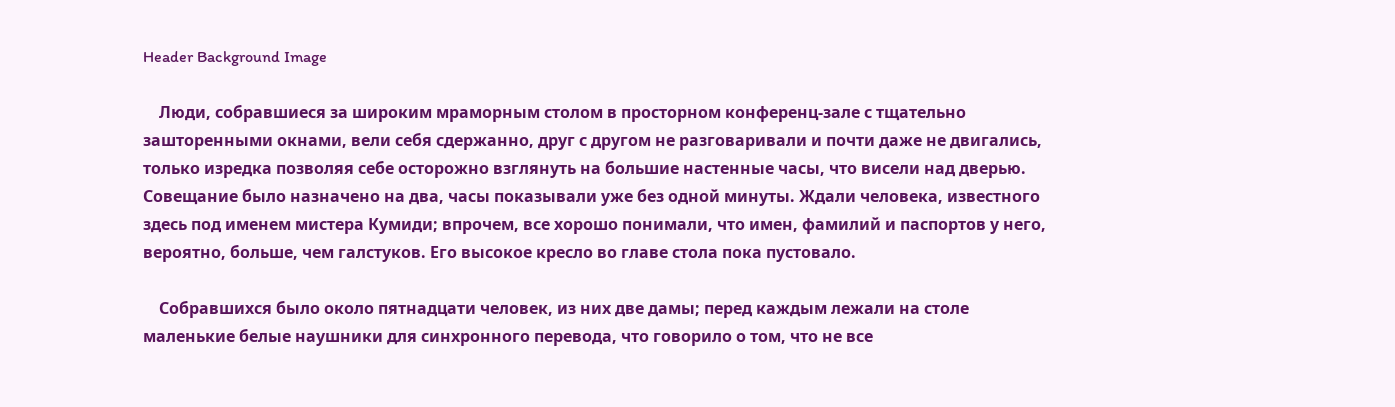Header Background Image

    Люди, собравшиеся за широким мраморным столом в просторном конференц-зале с тщательно зашторенными окнами, вели себя сдержанно, друг с другом не разговаривали и почти даже не двигались, только изредка позволяя себе осторожно взглянуть на большие настенные часы, что висели над дверью. Совещание было назначено на два, часы показывали уже без одной минуты. Ждали человека, известного здесь под именем мистера Кумиди; впрочем, все хорошо понимали, что имен, фамилий и паспортов у него, вероятно, больше, чем галстуков. Его высокое кресло во главе стола пока пустовало.

    Собравшихся было около пятнадцати человек, из них две дамы; перед каждым лежали на столе маленькие белые наушники для синхронного перевода, что говорило о том, что не все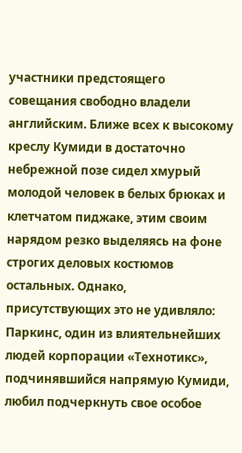участники предстоящего совещания свободно владели английским. Ближе всех к высокому креслу Кумиди в достаточно небрежной позе сидел хмурый молодой человек в белых брюках и клетчатом пиджаке, этим своим нарядом резко выделяясь на фоне строгих деловых костюмов остальных. Однако, присутствующих это не удивляло: Паркинс, один из влиятельнейших людей корпорации «Технотикс», подчинявшийся напрямую Кумиди, любил подчеркнуть свое особое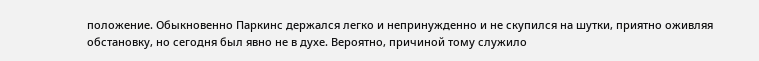положение. Обыкновенно Паркинс держался легко и непринужденно и не скупился на шутки, приятно оживляя обстановку, но сегодня был явно не в духе. Вероятно, причиной тому служило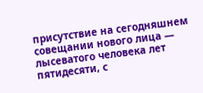присутствие на сегодняшнем совещании нового лица — лысеватого человека лет пятидесяти, с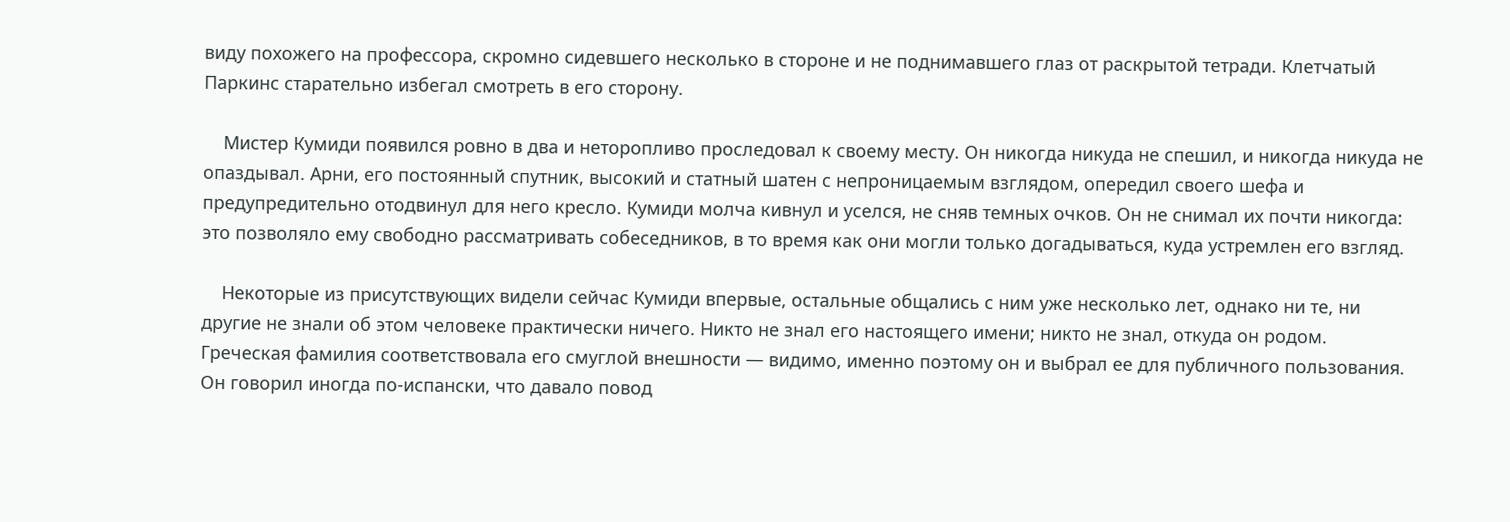виду похожего на профессора, скромно сидевшего несколько в стороне и не поднимавшего глаз от раскрытой тетради. Клетчатый Паркинс старательно избегал смотреть в его сторону.

    Мистер Кумиди появился ровно в два и неторопливо проследовал к своему месту. Он никогда никуда не спешил, и никогда никуда не опаздывал. Арни, его постоянный спутник, высокий и статный шатен с непроницаемым взглядом, опередил своего шефа и предупредительно отодвинул для него кресло. Кумиди молча кивнул и уселся, не сняв темных очков. Он не снимал их почти никогда: это позволяло ему свободно рассматривать собеседников, в то время как они могли только догадываться, куда устремлен его взгляд.

    Некоторые из присутствующих видели сейчас Кумиди впервые, остальные общались с ним уже несколько лет, однако ни те, ни другие не знали об этом человеке практически ничего. Никто не знал его настоящего имени; никто не знал, откуда он родом. Греческая фамилия соответствовала его смуглой внешности — видимо, именно поэтому он и выбрал ее для публичного пользования. Он говорил иногда по-испански, что давало повод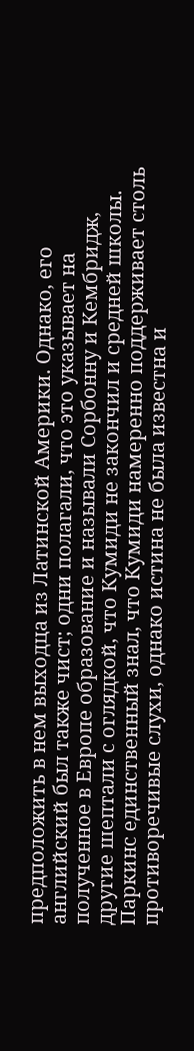предположить в нем выходца из Латинской Америки. Однако, его английский был также чист; одни полагали, что это указывает на полученное в Европе образование и называли Сорбонну и Кембридж, другие шептали с оглядкой, что Кумиди не закончил и средней школы. Паркинс единственный знал, что Кумиди намеренно поддерживает столь противоречивые слухи, однако истина не была известна и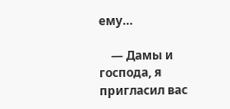ему…

    — Дамы и господа, я пригласил вас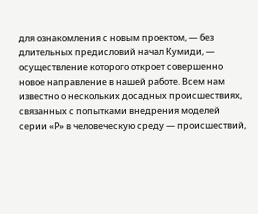для ознакомления с новым проектом, — без длительных предисловий начал Кумиди, — осуществление которого откроет совершенно новое направление в нашей работе. Всем нам известно о нескольких досадных происшествиях, связанных с попытками внедрения моделей серии «Р» в человеческую среду — происшествий,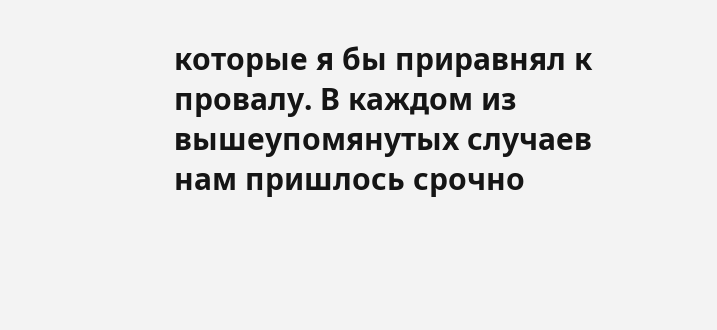которые я бы приравнял к провалу. В каждом из вышеупомянутых случаев нам пришлось срочно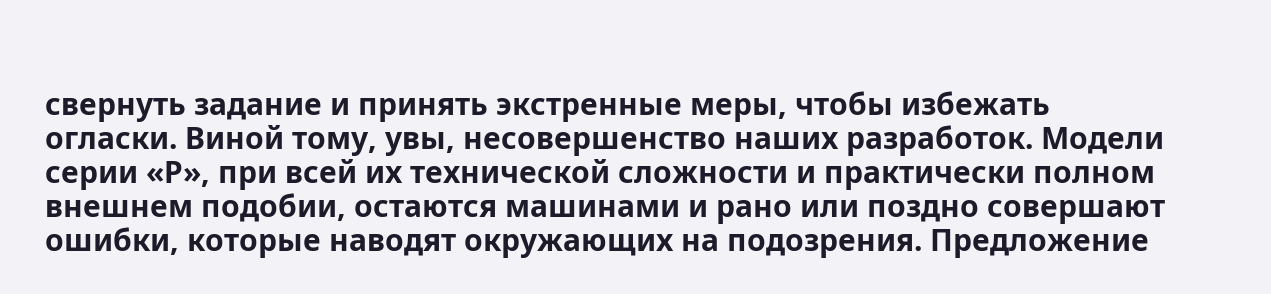свернуть задание и принять экстренные меры, чтобы избежать огласки. Виной тому, увы, несовершенство наших разработок. Модели серии «Р», при всей их технической сложности и практически полном внешнем подобии, остаются машинами и рано или поздно совершают ошибки, которые наводят окружающих на подозрения. Предложение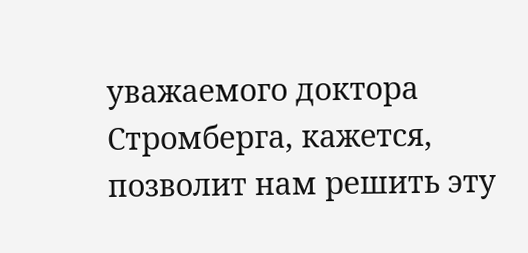уважаемого доктора Стромберга, кажется, позволит нам решить эту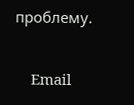проблему.

    Email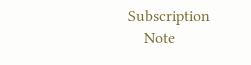Subscription
    Note